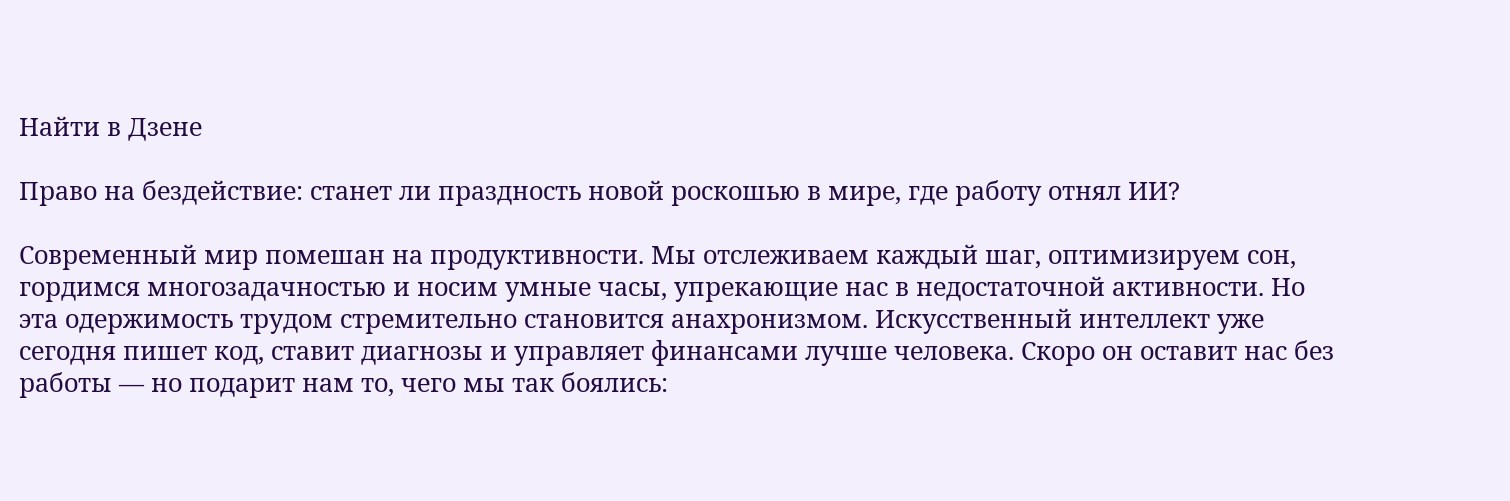Найти в Дзене

Право на бездействие: станет ли праздность новой роскошью в мире, где работу отнял ИИ?

Современный мир помешан на продуктивности. Мы отслеживаем каждый шаг, оптимизируем сон, гордимся многозадачностью и носим умные часы, упрекающие нас в недостаточной активности. Но эта одержимость трудом стремительно становится анахронизмом. Искусственный интеллект уже сегодня пишет код, ставит диагнозы и управляет финансами лучше человека. Скоро он оставит нас без работы — но подарит нам то, чего мы так боялись: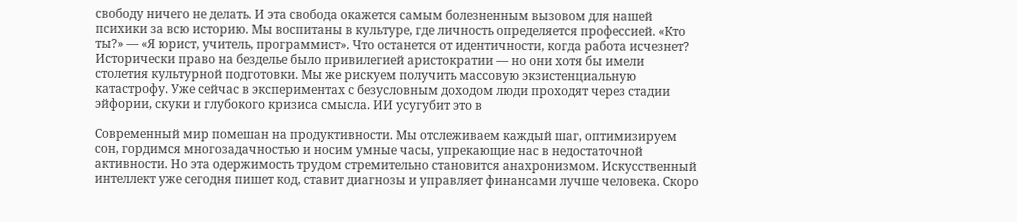свободу ничего не делать. И эта свобода окажется самым болезненным вызовом для нашей психики за всю историю. Мы воспитаны в культуре, где личность определяется профессией. «Кто ты?» — «Я юрист, учитель, программист». Что останется от идентичности, когда работа исчезнет? Исторически право на безделье было привилегией аристократии — но они хотя бы имели столетия культурной подготовки. Мы же рискуем получить массовую экзистенциальную катастрофу. Уже сейчас в экспериментах с безусловным доходом люди проходят через стадии эйфории, скуки и глубокого кризиса смысла. ИИ усугубит это в

Современный мир помешан на продуктивности. Мы отслеживаем каждый шаг, оптимизируем сон, гордимся многозадачностью и носим умные часы, упрекающие нас в недостаточной активности. Но эта одержимость трудом стремительно становится анахронизмом. Искусственный интеллект уже сегодня пишет код, ставит диагнозы и управляет финансами лучше человека. Скоро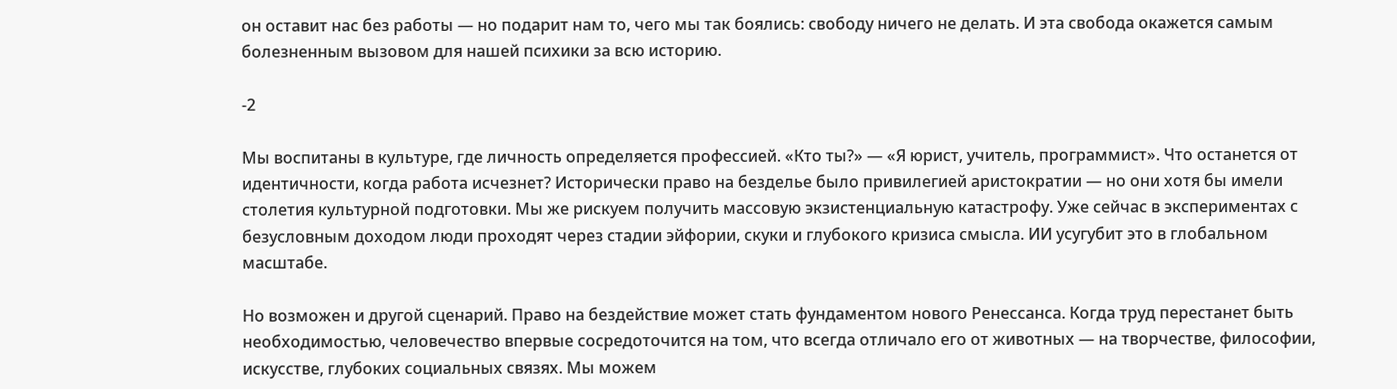он оставит нас без работы — но подарит нам то, чего мы так боялись: свободу ничего не делать. И эта свобода окажется самым болезненным вызовом для нашей психики за всю историю.

-2

Мы воспитаны в культуре, где личность определяется профессией. «Кто ты?» — «Я юрист, учитель, программист». Что останется от идентичности, когда работа исчезнет? Исторически право на безделье было привилегией аристократии — но они хотя бы имели столетия культурной подготовки. Мы же рискуем получить массовую экзистенциальную катастрофу. Уже сейчас в экспериментах с безусловным доходом люди проходят через стадии эйфории, скуки и глубокого кризиса смысла. ИИ усугубит это в глобальном масштабе.

Но возможен и другой сценарий. Право на бездействие может стать фундаментом нового Ренессанса. Когда труд перестанет быть необходимостью, человечество впервые сосредоточится на том, что всегда отличало его от животных — на творчестве, философии, искусстве, глубоких социальных связях. Мы можем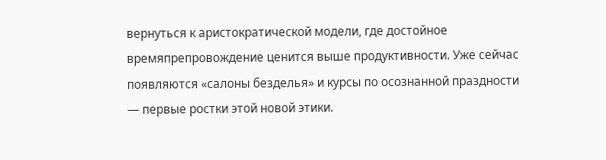вернуться к аристократической модели, где достойное времяпрепровождение ценится выше продуктивности. Уже сейчас появляются «салоны безделья» и курсы по осознанной праздности — первые ростки этой новой этики.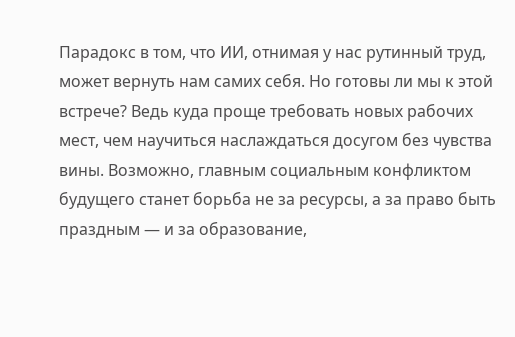Парадокс в том, что ИИ, отнимая у нас рутинный труд, может вернуть нам самих себя. Но готовы ли мы к этой встрече? Ведь куда проще требовать новых рабочих мест, чем научиться наслаждаться досугом без чувства вины. Возможно, главным социальным конфликтом будущего станет борьба не за ресурсы, а за право быть праздным — и за образование,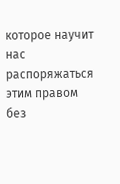которое научит нас распоряжаться этим правом без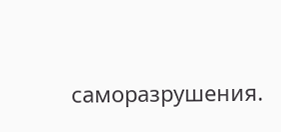саморазрушения.